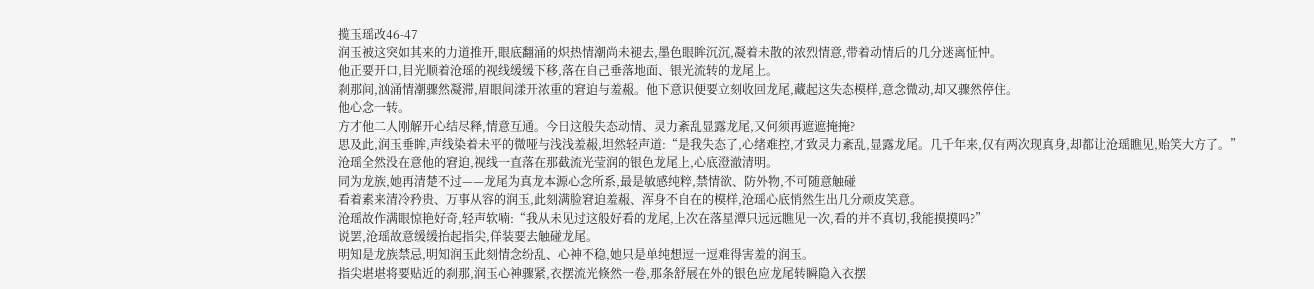揽玉瑶改46-47
润玉被这突如其来的力道推开,眼底翻涌的炽热情潮尚未褪去,墨色眼眸沉沉,凝着未散的浓烈情意,带着动情后的几分迷离怔忡。
他正要开口,目光顺着沧瑶的视线缓缓下移,落在自己垂落地面、银光流转的龙尾上。
刹那间,汹涌情潮骤然凝滞,眉眼间漾开浓重的窘迫与羞赧。他下意识便要立刻收回龙尾,藏起这失态模样,意念微动,却又骤然停住。
他心念一转。
方才他二人刚解开心结尽释,情意互通。今日这般失态动情、灵力紊乱显露龙尾,又何须再遮遮掩掩?
思及此,润玉垂眸,声线染着未平的微哑与浅浅羞赧,坦然轻声道:“是我失态了,心绪难控,才致灵力紊乱,显露龙尾。几千年来,仅有两次现真身,却都让沧瑶瞧见,贻笑大方了。”
沧瑶全然没在意他的窘迫,视线一直落在那截流光莹润的银色龙尾上,心底澄澈清明。
同为龙族,她再清楚不过——龙尾为真龙本源心念所系,最是敏感纯粹,禁情欲、防外物,不可随意触碰
看着素来清冷矜贵、万事从容的润玉,此刻满脸窘迫羞赧、浑身不自在的模样,沧瑶心底悄然生出几分顽皮笑意。
沧瑶故作满眼惊艳好奇,轻声软喃:“我从未见过这般好看的龙尾,上次在落星潭只远远瞧见一次,看的并不真切,我能摸摸吗?”
说罢,沧瑶故意缓缓抬起指尖,佯装要去触碰龙尾。
明知是龙族禁忌,明知润玉此刻情念纷乱、心神不稳,她只是单纯想逗一逗难得害羞的润玉。
指尖堪堪将要贴近的刹那,润玉心神骤紧,衣摆流光倏然一卷,那条舒展在外的银色应龙尾转瞬隐入衣摆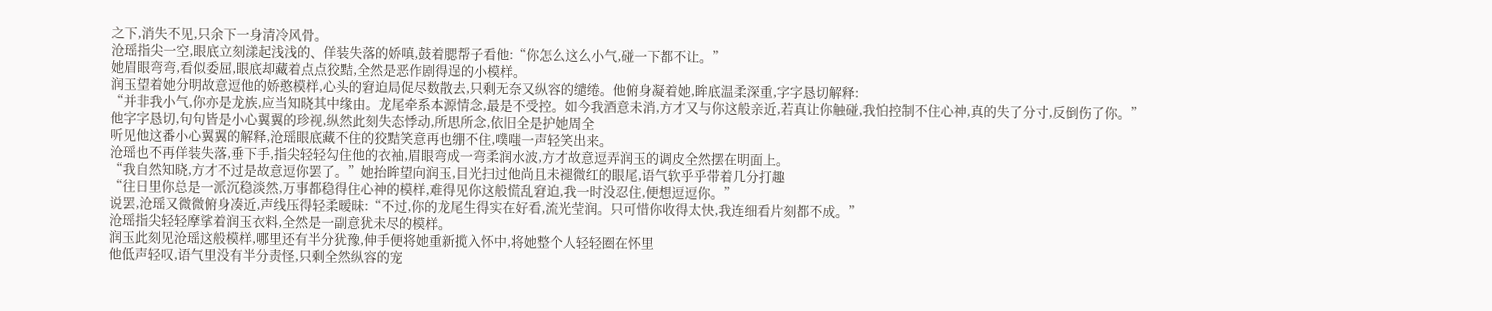之下,消失不见,只余下一身清冷风骨。
沧瑶指尖一空,眼底立刻漾起浅浅的、佯装失落的娇嗔,鼓着腮帮子看他:“你怎么这么小气,碰一下都不让。”
她眉眼弯弯,看似委屈,眼底却藏着点点狡黠,全然是恶作剧得逞的小模样。
润玉望着她分明故意逗他的娇憨模样,心头的窘迫局促尽数散去,只剩无奈又纵容的缱绻。他俯身凝着她,眸底温柔深重,字字恳切解释:
“并非我小气,你亦是龙族,应当知晓其中缘由。龙尾牵系本源情念,最是不受控。如今我酒意未消,方才又与你这般亲近,若真让你触碰,我怕控制不住心神,真的失了分寸,反倒伤了你。”
他字字恳切,句句皆是小心翼翼的珍视,纵然此刻失态悸动,所思所念,依旧全是护她周全
听见他这番小心翼翼的解释,沧瑶眼底藏不住的狡黠笑意再也绷不住,噗嗤一声轻笑出来。
沧瑶也不再佯装失落,垂下手,指尖轻轻勾住他的衣袖,眉眼弯成一弯柔润水波,方才故意逗弄润玉的调皮全然摆在明面上。
“我自然知晓,方才不过是故意逗你罢了。”她抬眸望向润玉,目光扫过他尚且未褪微红的眼尾,语气软乎乎带着几分打趣
“往日里你总是一派沉稳淡然,万事都稳得住心神的模样,难得见你这般慌乱窘迫,我一时没忍住,便想逗逗你。”
说罢,沧瑶又微微俯身凑近,声线压得轻柔暧昧:“不过,你的龙尾生得实在好看,流光莹润。只可惜你收得太快,我连细看片刻都不成。”
沧瑶指尖轻轻摩挲着润玉衣料,全然是一副意犹未尽的模样。
润玉此刻见沧瑶这般模样,哪里还有半分犹豫,伸手便将她重新揽入怀中,将她整个人轻轻圈在怀里
他低声轻叹,语气里没有半分责怪,只剩全然纵容的宠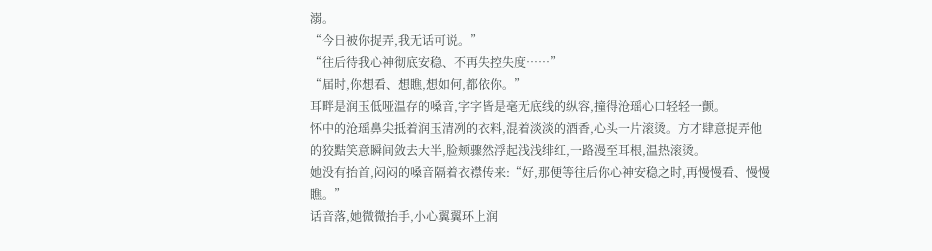溺。
“今日被你捉弄,我无话可说。”
“往后待我心神彻底安稳、不再失控失度……”
“届时,你想看、想瞧,想如何,都依你。”
耳畔是润玉低哑温存的嗓音,字字皆是毫无底线的纵容,撞得沧瑶心口轻轻一颤。
怀中的沧瑶鼻尖抵着润玉清冽的衣料,混着淡淡的酒香,心头一片滚烫。方才肆意捉弄他的狡黠笑意瞬间敛去大半,脸颊骤然浮起浅浅绯红,一路漫至耳根,温热滚烫。
她没有抬首,闷闷的嗓音隔着衣襟传来:“好,那便等往后你心神安稳之时,再慢慢看、慢慢瞧。”
话音落,她微微抬手,小心翼翼环上润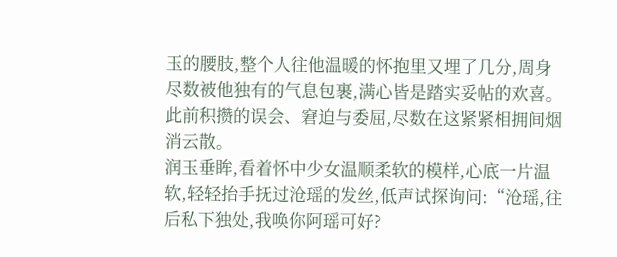玉的腰肢,整个人往他温暖的怀抱里又埋了几分,周身尽数被他独有的气息包裹,满心皆是踏实妥帖的欢喜。
此前积攒的误会、窘迫与委屈,尽数在这紧紧相拥间烟消云散。
润玉垂眸,看着怀中少女温顺柔软的模样,心底一片温软,轻轻抬手抚过沧瑶的发丝,低声试探询问:“沧瑶,往后私下独处,我唤你阿瑶可好?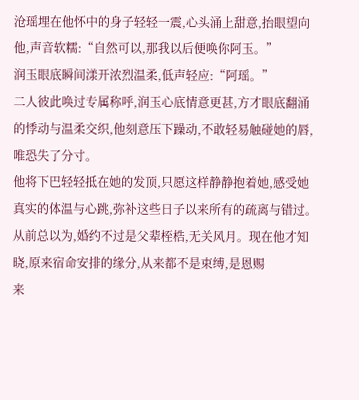沧瑶埋在他怀中的身子轻轻一震,心头涌上甜意,抬眼望向他,声音软糯:“自然可以,那我以后便唤你阿玉。”
润玉眼底瞬间漾开浓烈温柔,低声轻应:“阿瑶。”
二人彼此唤过专属称呼,润玉心底情意更甚,方才眼底翻涌的悸动与温柔交织,他刻意压下躁动,不敢轻易触碰她的唇,唯恐失了分寸。
他将下巴轻轻抵在她的发顶,只愿这样静静抱着她,感受她真实的体温与心跳,弥补这些日子以来所有的疏离与错过。
从前总以为,婚约不过是父辈桎梏,无关风月。现在他才知晓,原来宿命安排的缘分,从来都不是束缚,是恩赐
来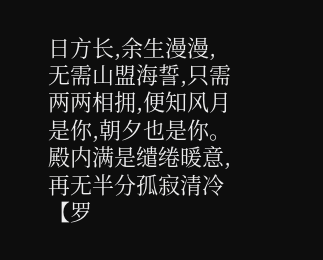日方长,余生漫漫,无需山盟海誓,只需两两相拥,便知风月是你,朝夕也是你。殿内满是缱绻暖意,再无半分孤寂清冷
【罗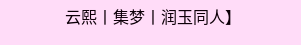云熙丨集梦丨润玉同人】